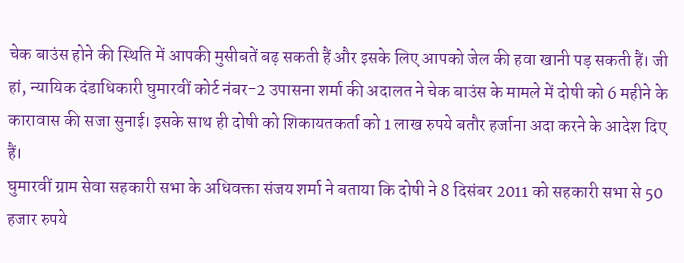चेक बाउंस होने की स्थिति में आपकी मुसीबतें बढ़ सकती हैं और इसके लिए आपको जेल की हवा खानी पड़ सकती हैं। जी हां, न्यायिक दंडाधिकारी घुमारवीं कोर्ट नंबर-2 उपासना शर्मा की अदालत ने चेक बाउंस के मामले में दोषी को 6 महीने के कारावास की सजा सुनाई। इसके साथ ही दोषी को शिकायतकर्ता को 1 लाख रुपये बतौर हर्जाना अदा करने के आदेश दिए हैं।
घुमारवीं ग्राम सेवा सहकारी सभा के अधिवक्ता संजय शर्मा ने बताया कि दोषी ने 8 दिसंबर 2011 को सहकारी सभा से 50 हजार रुपये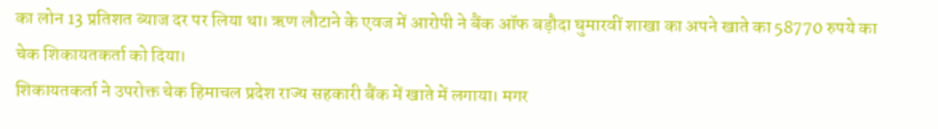का लोन 13 प्रतिशत ब्याज दर पर लिया था। ऋण लौटाने के एवज में आरोपी ने बैंक ऑफ बड़ौदा घुमारवीं शाखा का अपने खाते का 58770 रुपये का चेक शिकायतकर्ता को दिया।
शिकायतकर्ता ने उपरोक्त चेक हिमाचल प्रदेश राज्य सहकारी बैंक में खाते में लगाया। मगर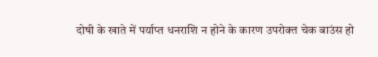दोषी के खाते में पर्याप्त धनराशि न होने के कारण उपरोक्त चेक बाउंस हो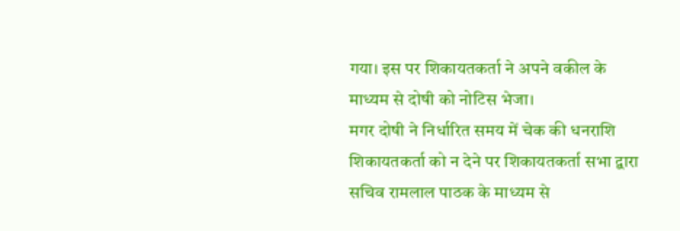गया। इस पर शिकायतकर्ता ने अपने वकील के माध्यम से दोषी को नोटिस भेजा।
मगर दोषी ने निर्धारित समय में चेक की धनराशि शिकायतकर्ता को न देने पर शिकायतकर्ता सभा द्वारा सचिव रामलाल पाठक के माध्यम से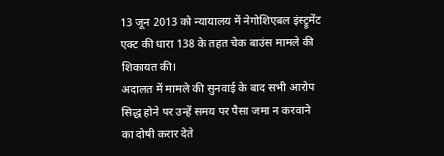13 जून 2013 को न्यायालय में नेगोशिएबल इंस्ट्रूमेंट एक्ट की धारा 138 के तहत चेक बाउंस मामले की शिकायत की।
अदालत में मामले की सुनवाई के बाद सभी आरोप सिद्ध होने पर उन्हें समय पर पैसा जमा न करवाने का दोषी करार देते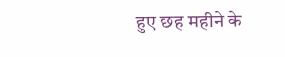हुए छह महीने के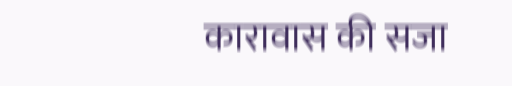कारावास की सजा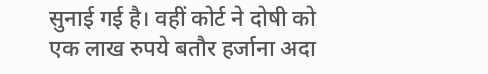सुनाई गई है। वहीं कोर्ट ने दोषी को एक लाख रुपये बतौर हर्जाना अदा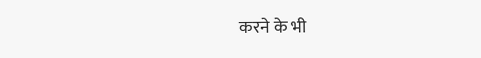करने के भी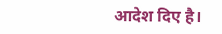आदेश दिए है।